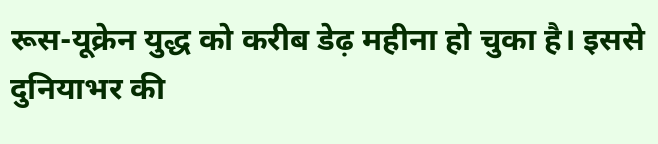रूस-यूक्रेन युद्ध को करीब डेढ़ महीना हो चुका है। इससे दुनियाभर की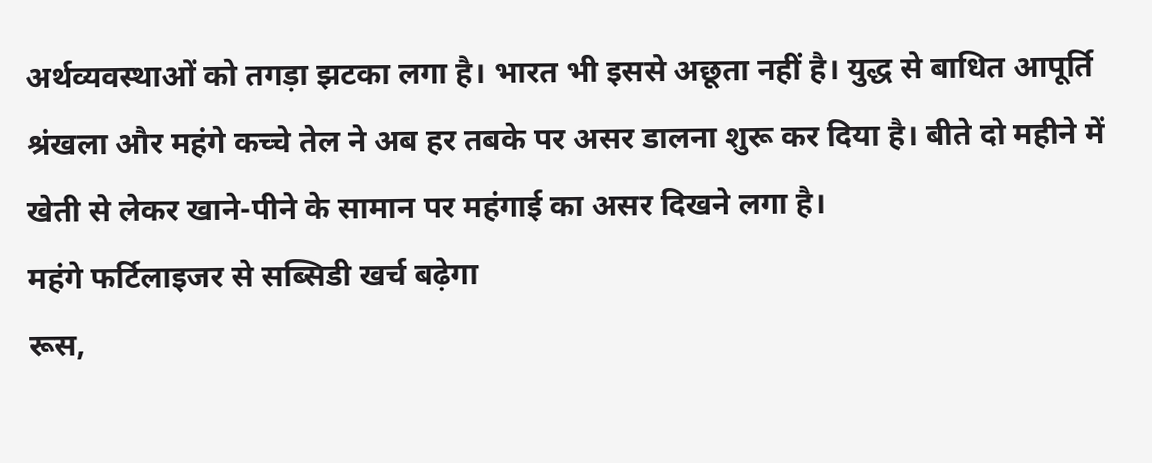अर्थव्यवस्थाओं को तगड़ा झटका लगा है। भारत भी इससे अछूता नहीं है। युद्ध से बाधित आपूर्ति श्रंखला और महंगे कच्चे तेल ने अब हर तबके पर असर डालना शुरू कर दिया है। बीते दो महीने में खेती से लेकर खाने-पीने के सामान पर महंगाई का असर दिखने लगा है।
महंगे फर्टिलाइजर से सब्सिडी खर्च बढ़ेगा
रूस,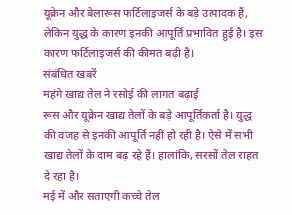यूक्रेन और बेलारूस फर्टिलाइजर्स के बड़े उत्पादक हैं, लेकिन युद्ध के कारण इनकी आपूर्ति प्रभावित हुई है। इस कारण फर्टिलाइजर्स की कीमत बढ़ी है।
संबंधित खबरें
महंगे खाद्य तेल ने रसोई की लागत बढ़ाई
रूस और यूक्रेन खाद्य तेलों के बड़े आपूर्तिकर्ता है। युद्ध की वजह से इनकी आपूर्ति नहीं हो रही है। ऐसे में सभी खाद्य तेलों के दाम बढ़ रहे हैं। हालांकि, सरसों तेल राहत दे रहा है।
मई में और सताएगी कच्चे तेल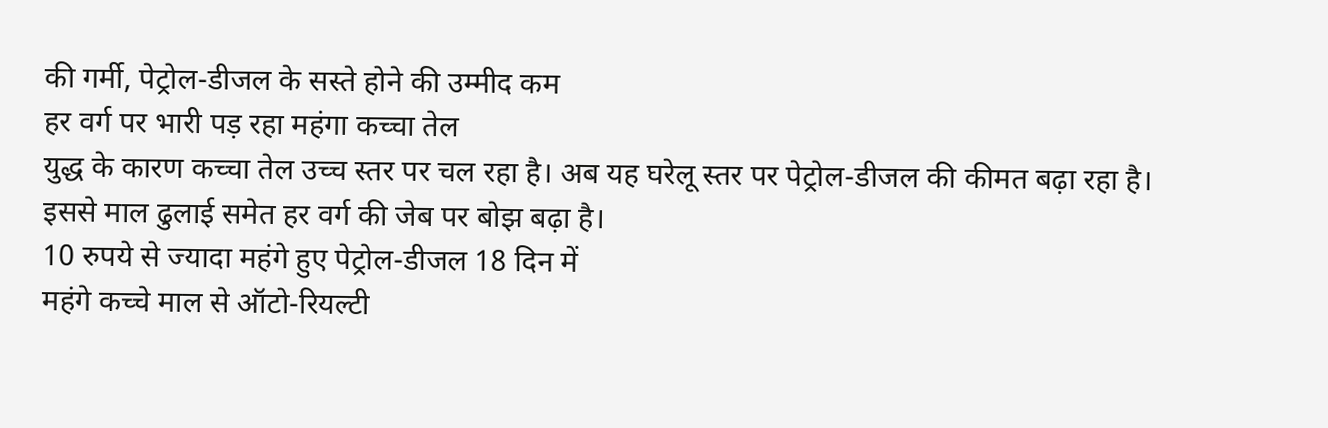की गर्मी, पेट्रोल-डीजल के सस्ते होने की उम्मीद कम
हर वर्ग पर भारी पड़ रहा महंगा कच्चा तेल
युद्ध के कारण कच्चा तेल उच्च स्तर पर चल रहा है। अब यह घरेलू स्तर पर पेट्रोल-डीजल की कीमत बढ़ा रहा है। इससे माल ढुलाई समेत हर वर्ग की जेब पर बोझ बढ़ा है।
10 रुपये से ज्यादा महंगे हुए पेट्रोल-डीजल 18 दिन में
महंगे कच्चे माल से ऑटो-रियल्टी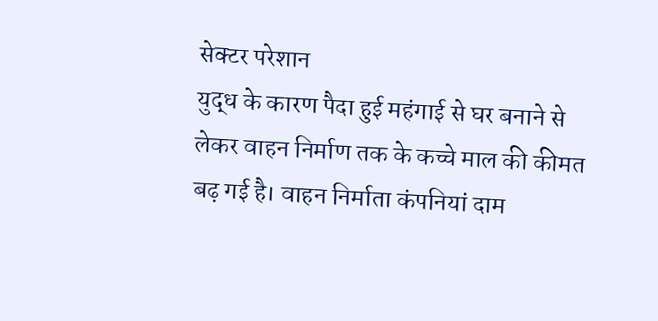सेक्टर परेशान
युद्ध के कारण पैदा हुई महंगाई से घर बनाने से लेकर वाहन निर्माण तक के कच्चे माल की कीमत बढ़ गई है। वाहन निर्माता कंपनियां दाम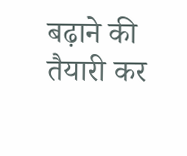बढ़ाने की तैयारी कर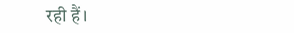रही हैं।